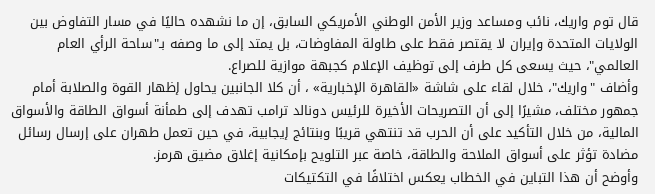قال توم واريك، نائب ومساعد وزير الأمن الوطني الأمريكي السابق، إن ما نشهده حاليًا في مسار التفاوض بين الولايات المتحدة وإيران لا يقتصر فقط على طاولة المفاوضات، بل يمتد إلى ما وصفه بـ"ساحة الرأي العام العالمي"، حيث يسعى كل طرف إلى توظيف الإعلام كجبهة موازية للصراع.
وأضاف "واريك"، خلال لقاء على شاشة «القاهرة الإخبارية» ، أن كلا الجانبين يحاول إظهار القوة والصلابة أمام جمهور مختلف، مشيرًا إلى أن التصريحات الأخيرة للرئيس دونالد ترامب تهدف إلى طمأنة أسواق الطاقة والأسواق المالية، من خلال التأكيد على أن الحرب قد تنتهي قريبًا وبنتائج إيجابية، في حين تعمل طهران على إرسال رسائل مضادة تؤثر على أسواق الملاحة والطاقة، خاصة عبر التلويح بإمكانية إغلاق مضيق هرمز.
وأوضح أن هذا التباين في الخطاب يعكس اختلافًا في التكتيكات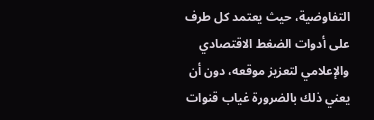التفاوضية، حيث يعتمد كل طرف على أدوات الضغط الاقتصادي والإعلامي لتعزيز موقعه، دون أن يعني ذلك بالضرورة غياب قنوات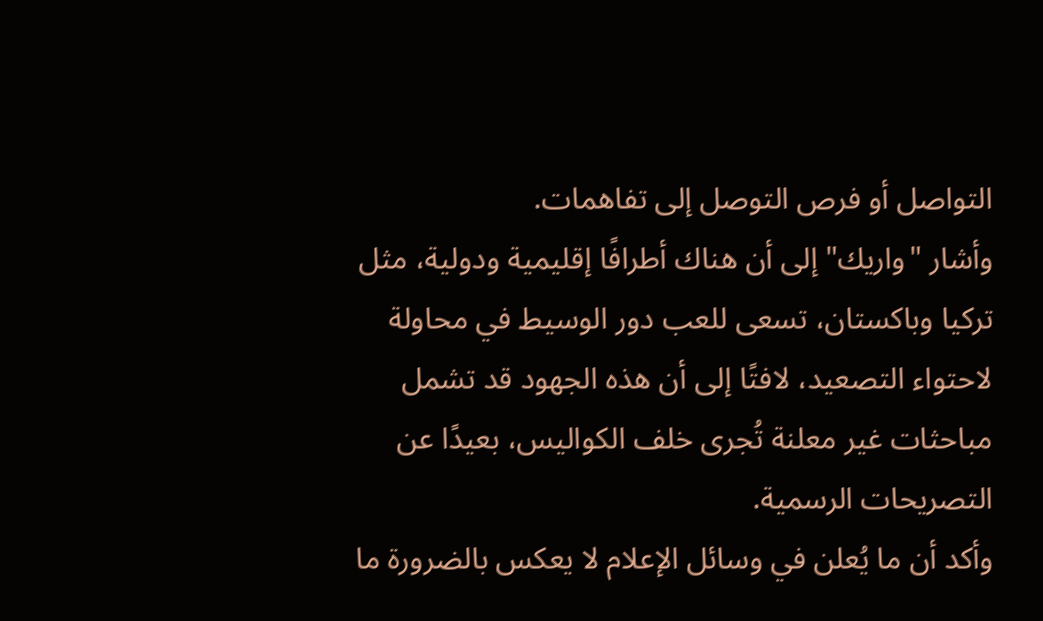التواصل أو فرص التوصل إلى تفاهمات.
وأشار "واريك" إلى أن هناك أطرافًا إقليمية ودولية، مثل تركيا وباكستان، تسعى للعب دور الوسيط في محاولة لاحتواء التصعيد، لافتًا إلى أن هذه الجهود قد تشمل مباحثات غير معلنة تُجرى خلف الكواليس، بعيدًا عن التصريحات الرسمية.
وأكد أن ما يُعلن في وسائل الإعلام لا يعكس بالضرورة ما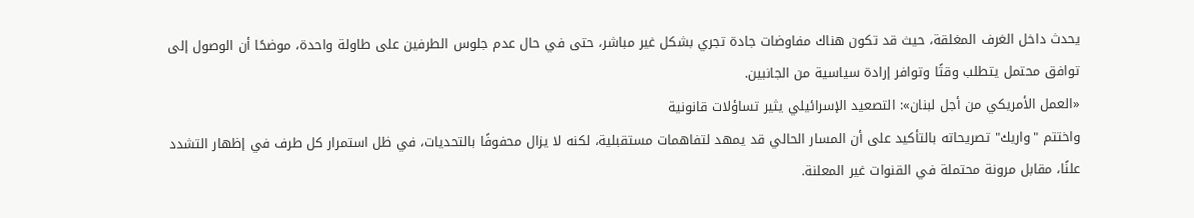يحدث داخل الغرف المغلقة، حيث قد تكون هناك مفاوضات جادة تجري بشكل غير مباشر، حتى في حال عدم جلوس الطرفين على طاولة واحدة، موضحًا أن الوصول إلى توافق محتمل يتطلب وقتًا وتوافر إرادة سياسية من الجانبين.
«العمل الأمريكي من أجل لبنان»: التصعيد الإسرائيلي يثير تساؤلات قانونية
واختتم "واريك" تصريحاته بالتأكيد على أن المسار الحالي قد يمهد لتفاهمات مستقبلية، لكنه لا يزال محفوفًا بالتحديات، في ظل استمرار كل طرف في إظهار التشدد علنًا، مقابل مرونة محتملة في القنوات غير المعلنة.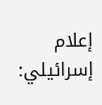إعلام إسرائيلي: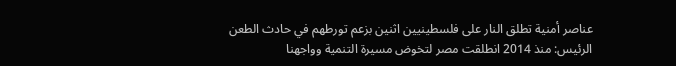عناصر أمنية تطلق النار على فلسطينيين اثنين بزعم تورطهم في حادث الطعن
الرئيس: منذ 2014 انطلقت مصر لتخوض مسيرة التنمية وواجهنا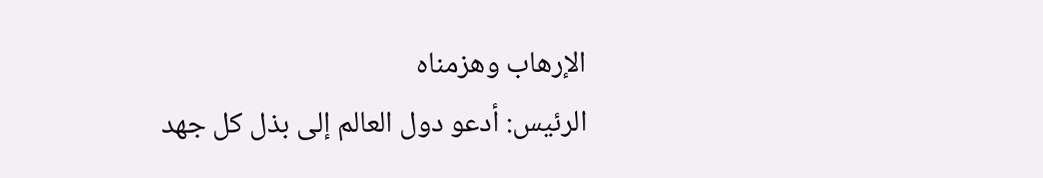الإرهاب وهزمناه
الرئيس: أدعو دول العالم إلى بذل كل جهد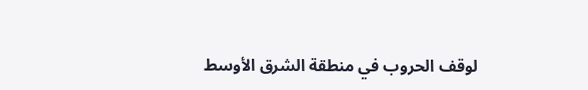لوقف الحروب في منطقة الشرق الأوسط